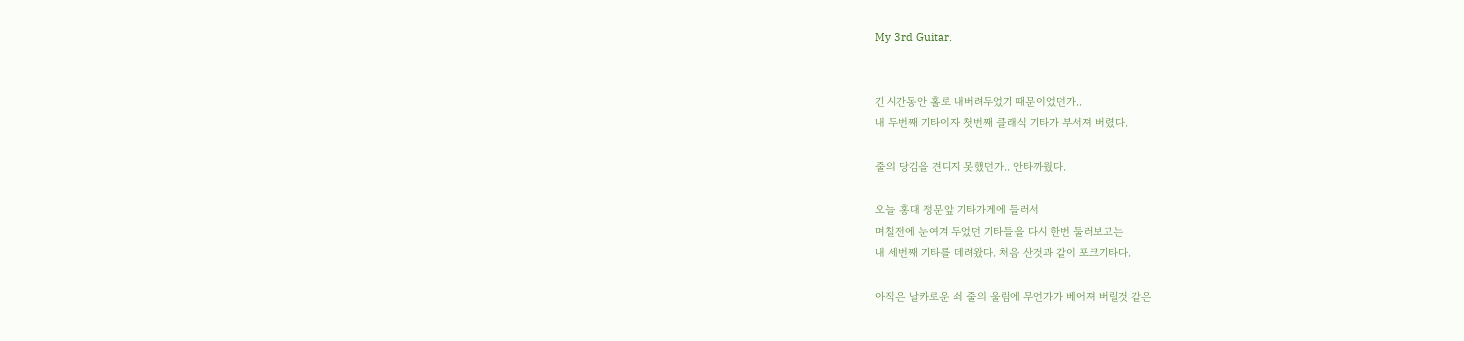My 3rd Guitar.


긴 시간동안 홀로 내버려두었기 때문이었던가..
내 두번째 기타이자 첫번째 클래식 기타가 부서져 버렸다.

줄의 당김을 견디지 못했던가.. 안타까웠다.

오늘 홍대 정문앞 기타가게에 들러서
며칠전에 눈여겨 두었던 기타들을 다시 한번 둘러보고는
내 세번째 기타를 데려왔다. 처음 산것과 같이 포크기타다.

아직은 날카로운 쇠 줄의 울림에 무언가가 베어져 버릴것 같은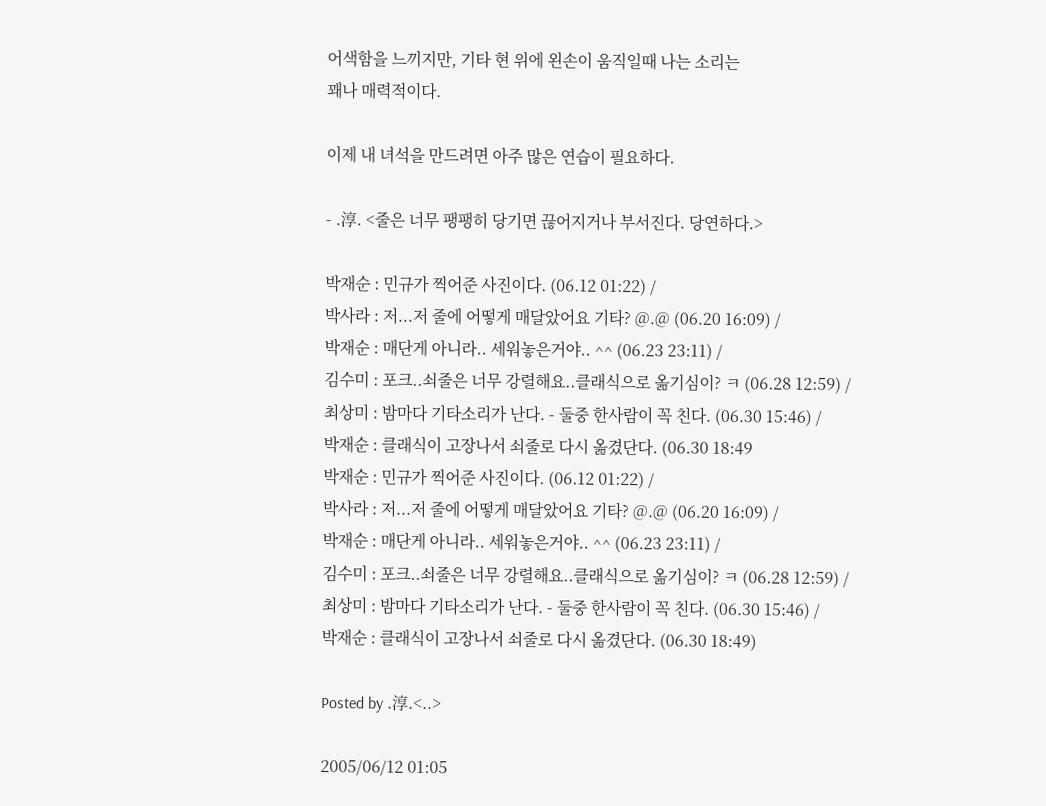어색함을 느끼지만, 기타 현 위에 왼손이 움직일때 나는 소리는
꽤나 매력적이다.

이제 내 녀석을 만드려면 아주 많은 연습이 필요하다.

- .淳. <줄은 너무 팽팽히 당기면 끊어지거나 부서진다. 당연하다.>

박재순 : 민규가 찍어준 사진이다. (06.12 01:22) /
박사라 : 저...저 줄에 어떻게 매달았어요 기타? @.@ (06.20 16:09) /
박재순 : 매단게 아니라.. 세워놓은거야.. ^^ (06.23 23:11) /
김수미 : 포크..쇠줄은 너무 강렬해요..클래식으로 옮기심이? ㅋ (06.28 12:59) /
최상미 : 밤마다 기타소리가 난다. - 둘중 한사람이 꼭 친다. (06.30 15:46) /
박재순 : 클래식이 고장나서 쇠줄로 다시 옮겼단다. (06.30 18:49
박재순 : 민규가 찍어준 사진이다. (06.12 01:22) /
박사라 : 저...저 줄에 어떻게 매달았어요 기타? @.@ (06.20 16:09) /
박재순 : 매단게 아니라.. 세워놓은거야.. ^^ (06.23 23:11) /
김수미 : 포크..쇠줄은 너무 강렬해요..클래식으로 옮기심이? ㅋ (06.28 12:59) /
최상미 : 밤마다 기타소리가 난다. - 둘중 한사람이 꼭 친다. (06.30 15:46) /
박재순 : 클래식이 고장나서 쇠줄로 다시 옮겼단다. (06.30 18:49)

Posted by .淳.<..>

2005/06/12 01:05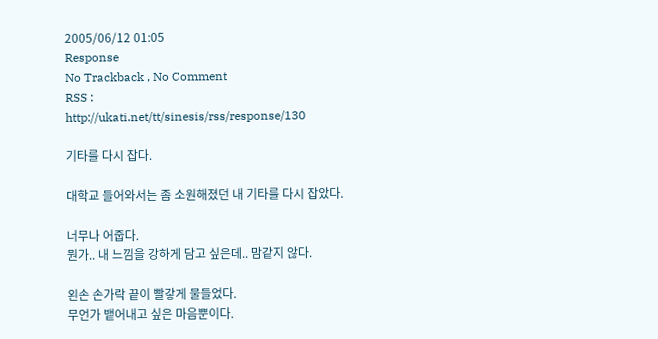2005/06/12 01:05
Response
No Trackback , No Comment
RSS :
http://ukati.net/tt/sinesis/rss/response/130

기타를 다시 잡다.

대학교 들어와서는 좀 소원해졌던 내 기타를 다시 잡았다.

너무나 어줍다.
뭔가.. 내 느낌을 강하게 담고 싶은데.. 맘같지 않다.

왼손 손가락 끝이 빨갛게 물들었다.
무언가 뱉어내고 싶은 마음뿐이다.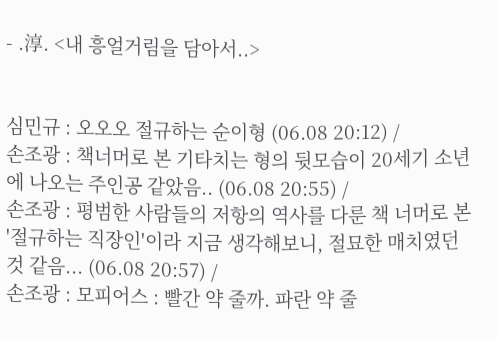- .淳. <내 흥얼거림을 담아서..>


심민규 : 오오오 절규하는 순이형 (06.08 20:12) /
손조광 : 책너머로 본 기타치는 형의 뒷모습이 20세기 소년에 나오는 주인공 같았음.. (06.08 20:55) /
손조광 : 평범한 사람들의 저항의 역사를 다룬 책 너머로 본 '절규하는 직장인'이라 지금 생각해보니, 절묘한 매치였던 것 같음... (06.08 20:57) /
손조광 : 모피어스 : 빨간 약 줄까. 파란 약 줄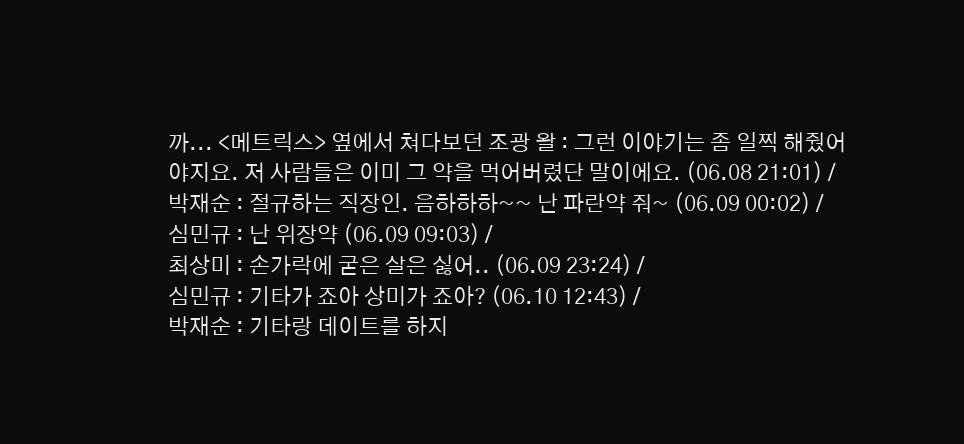까... <메트릭스> 옆에서 쳐다보던 조광 왈 : 그런 이야기는 좀 일찍 해줬어야지요. 저 사람들은 이미 그 약을 먹어버렸단 말이에요. (06.08 21:01) /
박재순 : 절규하는 직장인. 음하하하~~ 난 파란약 줘~ (06.09 00:02) /
심민규 : 난 위장약 (06.09 09:03) /
최상미 : 손가락에 굳은 살은 싫어.. (06.09 23:24) /
심민규 : 기타가 죠아 상미가 죠아? (06.10 12:43) /
박재순 : 기타랑 데이트를 하지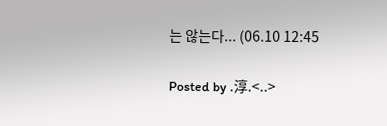는 않는다... (06.10 12:45

Posted by .淳.<..>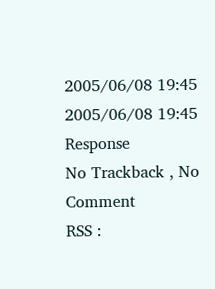2005/06/08 19:45 2005/06/08 19:45
Response
No Trackback , No Comment
RSS :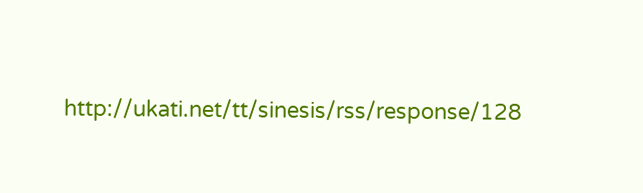http://ukati.net/tt/sinesis/rss/response/128